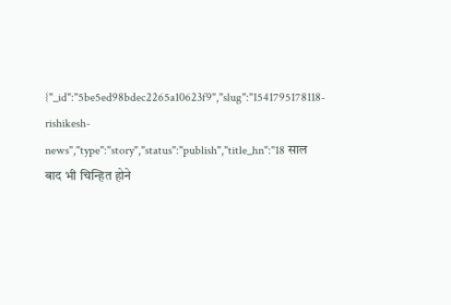{"_id":"5be5ed98bdec2265a10623f9","slug":"1541795178118-rishikesh-news","type":"story","status":"publish","title_hn":"18 साल बाद भी चिन्हित होने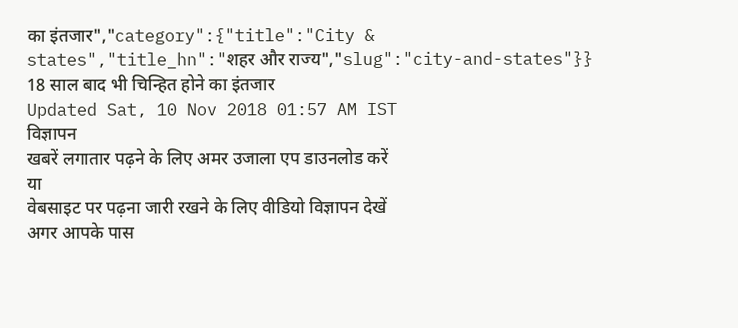का इंतजार","category":{"title":"City & states","title_hn":"शहर और राज्य","slug":"city-and-states"}}
18 साल बाद भी चिन्हित होने का इंतजार
Updated Sat, 10 Nov 2018 01:57 AM IST
विज्ञापन
खबरें लगातार पढ़ने के लिए अमर उजाला एप डाउनलोड करें
या
वेबसाइट पर पढ़ना जारी रखने के लिए वीडियो विज्ञापन देखें
अगर आपके पास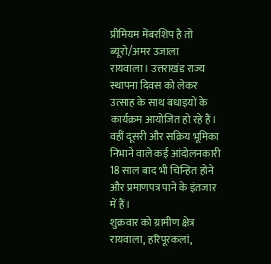प्रीमियम मेंबरशिप है तो
ब्यूरो/अमर उजाला
रायवाला। उत्तराखंड राज्य स्थापना दिवस को लेकर उत्साह के साथ बधाइयों के कार्यक्रम आयोजित हो रहे हैं। वहीं दूसरी और सक्रिय भूमिका निभाने वाले कई आंदोलनकारी 18 साल बाद भी चिन्हित होने और प्रमाणपत्र पाने के इंतजार में हैं।
शुक्रवार को ग्रामीण क्षेत्र रायवाला, हरिपूरकलां,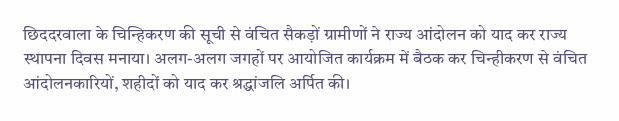छिददरवाला के चिन्हिकरण की सूची से वंचित सैकड़ों ग्रामीणों ने राज्य आंदोलन को याद कर राज्य स्थापना दिवस मनाया। अलग-अलग जगहों पर आयोजित कार्यक्रम में बैठक कर चिन्हीकरण से वंचित आंदोलनकारियों, शहीदों को याद कर श्रद्धांजलि अर्पित की।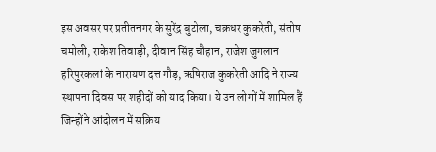इस अवसर पर प्रतीतनगर के सुरेंद्र बुटोला, चक्रधर कुकरेती, संतोष चमोली, राकेश तिवाड़ी, दीवान सिंह चौहान, राजेश जुगलान हरिपुरकलां के नारायण दत्त गौड़, ऋषिराज कुकरेती आदि ने राज्य स्थापना दिवस पर शहीदों को याद किया। ये उन लोगों में शामिल हैं जिन्होंने आंदोलन में सक्रिय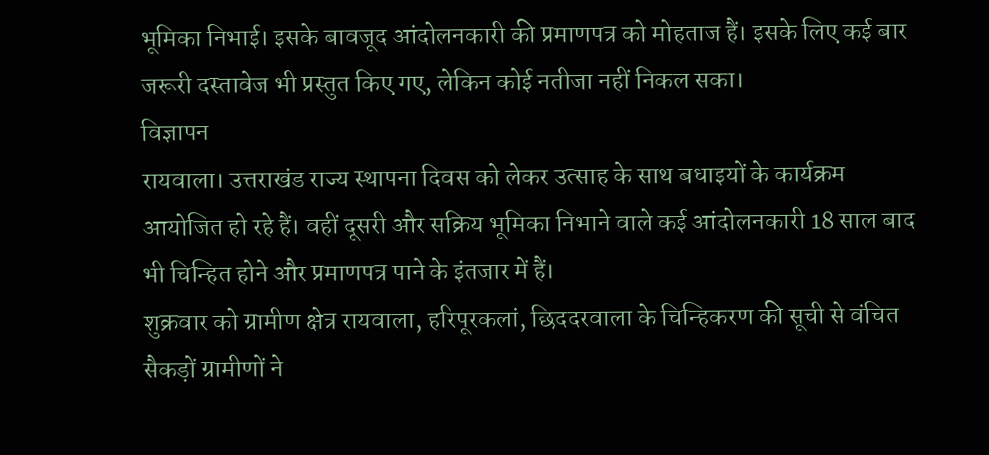भूमिका निभाई। इसके बावजूद आंदोलनकारी की प्रमाणपत्र को मोहताज हैं। इसके लिए कई बार जरूरी दस्तावेज भी प्रस्तुत किए गए, लेकिन कोई नतीजा नहीं निकल सका।
विज्ञापन
रायवाला। उत्तराखंड राज्य स्थापना दिवस को लेकर उत्साह के साथ बधाइयों के कार्यक्रम आयोजित हो रहे हैं। वहीं दूसरी और सक्रिय भूमिका निभाने वाले कई आंदोलनकारी 18 साल बाद भी चिन्हित होने और प्रमाणपत्र पाने के इंतजार में हैं।
शुक्रवार को ग्रामीण क्षेत्र रायवाला, हरिपूरकलां, छिददरवाला के चिन्हिकरण की सूची से वंचित सैकड़ों ग्रामीणों ने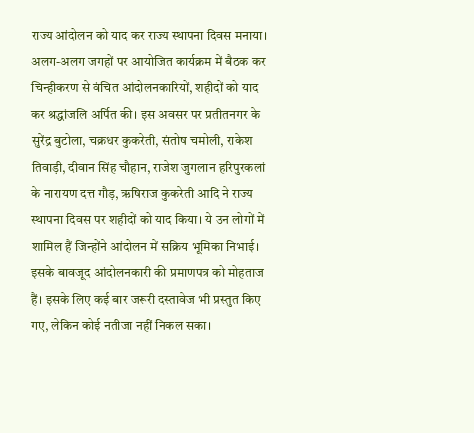राज्य आंदोलन को याद कर राज्य स्थापना दिवस मनाया। अलग-अलग जगहों पर आयोजित कार्यक्रम में बैठक कर चिन्हीकरण से वंचित आंदोलनकारियों, शहीदों को याद कर श्रद्धांजलि अर्पित की। इस अवसर पर प्रतीतनगर के सुरेंद्र बुटोला, चक्रधर कुकरेती, संतोष चमोली, राकेश तिवाड़ी, दीवान सिंह चौहान, राजेश जुगलान हरिपुरकलां के नारायण दत्त गौड़, ऋषिराज कुकरेती आदि ने राज्य स्थापना दिवस पर शहीदों को याद किया। ये उन लोगों में शामिल हैं जिन्होंने आंदोलन में सक्रिय भूमिका निभाई। इसके बावजूद आंदोलनकारी की प्रमाणपत्र को मोहताज हैं। इसके लिए कई बार जरूरी दस्तावेज भी प्रस्तुत किए गए, लेकिन कोई नतीजा नहीं निकल सका।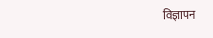विज्ञापन